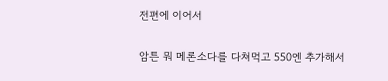전편에 이어서

암튼 뭐 메론소다를 다쳐먹고 550엔 추가해서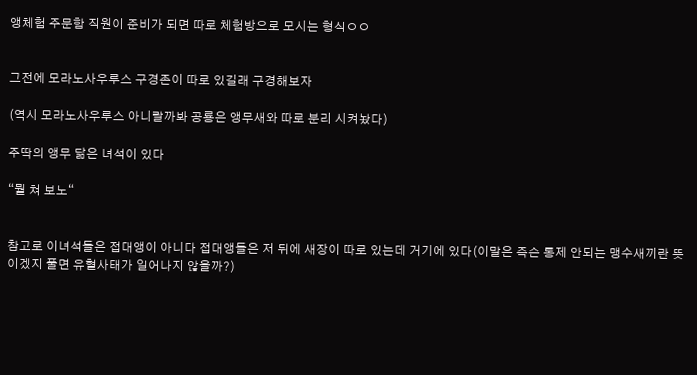앵체험 주문함 직원이 준비가 되면 따로 체험방으로 모시는 형식ㅇㅇ


그전에 모라노사우루스 구경존이 따로 있길래 구경해보자

(역시 모라노사우루스 아니랄까봐 공룡은 앵무새와 따로 분리 시켜놨다)

주딱의 앵무 닮은 녀석이 있다

“뭘 쳐 보노“


참고로 이녀석들은 접대앵이 아니다 접대앵들은 저 뒤에 새장이 따로 있는데 거기에 있다(이말은 즉슨 통제 안되는 맹수새끼란 뜻이겠지 풀면 유혈사태가 일어나지 않을까?)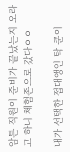암튼 직원이 준비가 끝났는지 오라고 하니 체험존으로 갔다ㅇㅇ

내가 선택한 접대앵인 탁 쿤이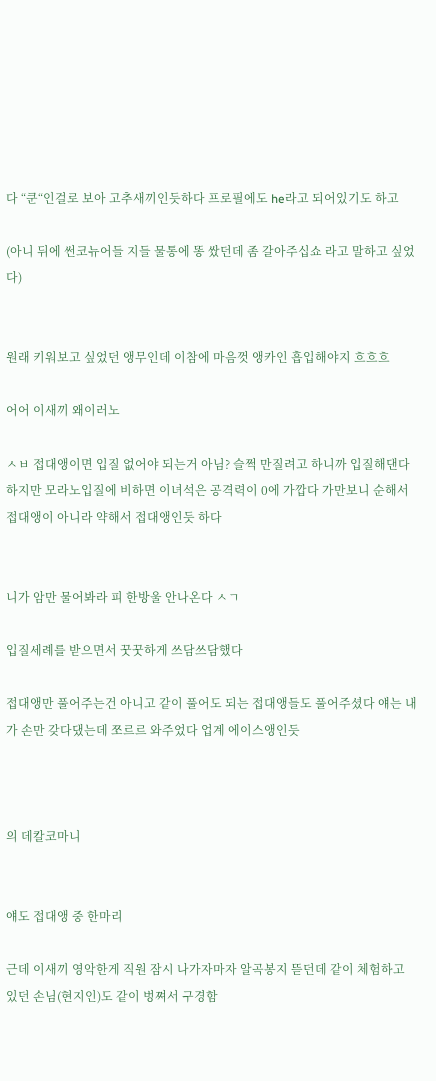다 “쿤“인걸로 보아 고추새끼인듯하다 프로필에도 he라고 되어있기도 하고

(아니 뒤에 썬코뉴어들 지들 물통에 똥 쌌던데 좀 갈아주십쇼 라고 말하고 싶었다)


원래 키워보고 싶었던 앵무인데 이참에 마음껏 앵카인 흡입해야지 흐흐흐

어어 이새끼 왜이러노

ㅅㅂ 접대앵이면 입질 없어야 되는거 아님? 슬쩍 만질려고 하니까 입질해댄다 하지만 모라노입질에 비하면 이녀석은 공격력이 0에 가깝다 가만보니 순해서 접대앵이 아니라 약해서 접대앵인듯 하다


니가 암만 물어봐라 피 한방울 안나온다 ㅅㄱ

입질세례를 받으면서 꿋꿋하게 쓰담쓰담했다

접대앵만 풀어주는건 아니고 같이 풀어도 되는 접대앵들도 풀어주셨다 얘는 내가 손만 갖다댔는데 쪼르르 와주었다 업계 에이스앵인듯



의 데칼코마니


얘도 접대앵 중 한마리

근데 이새끼 영악한게 직원 잠시 나가자마자 알곡봉지 뜯던데 같이 체험하고 있던 손님(현지인)도 같이 벙쪄서 구경함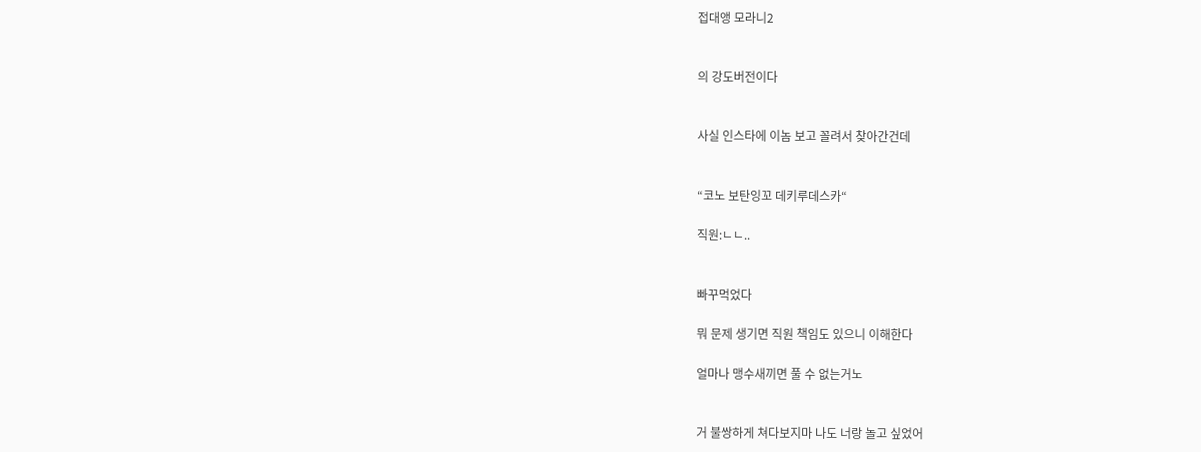접대앵 모라니2


의 강도버전이다


사실 인스타에 이놈 보고 꼴려서 찾아간건데


“코노 보탄잉꼬 데키루데스카“

직원:ㄴㄴ..


빠꾸먹었다

뭐 문제 생기면 직원 책임도 있으니 이해한다

얼마나 맹수새끼면 풀 수 없는거노


거 불쌍하게 쳐다보지마 나도 너랑 놀고 싶었어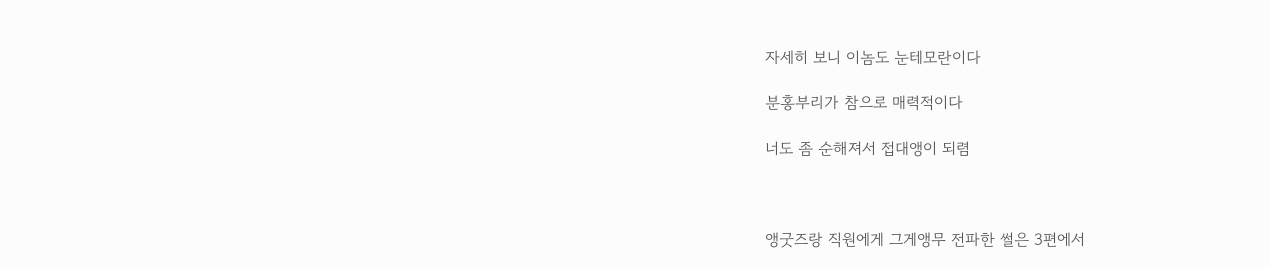자세히 보니 이놈도 눈테모란이다

분홍부리가 참으로 매력적이다

너도 좀 순해져서 접대앵이 되렴



앵굿즈랑 직원에게 그게앵무 전파한 썰은 3편에서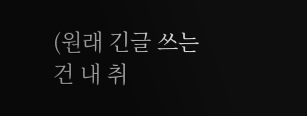(원래 긴글 쓰는건 내 취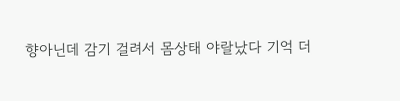향아닌데 감기 걸려서 몸상태 야랄났다 기억 더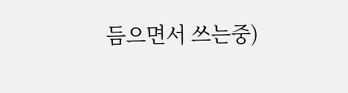듬으면서 쓰는중)